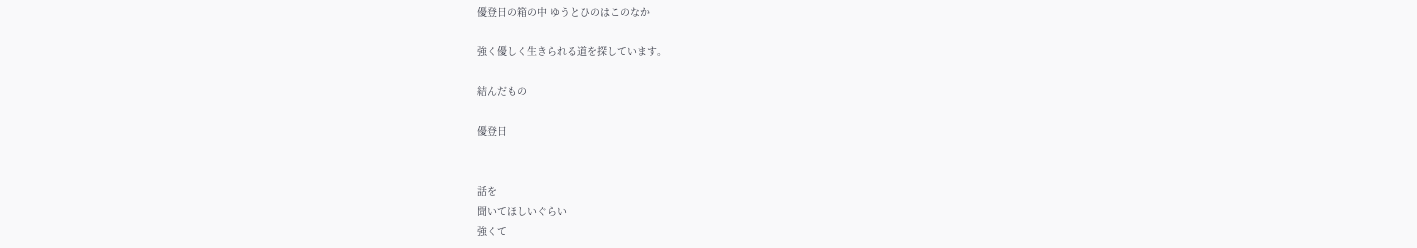優登日の箱の中 ゆうとひのはこのなか

強く優しく生きられる道を探しています。

結んだもの

優登日


話を
聞いてほしいぐらい
強くて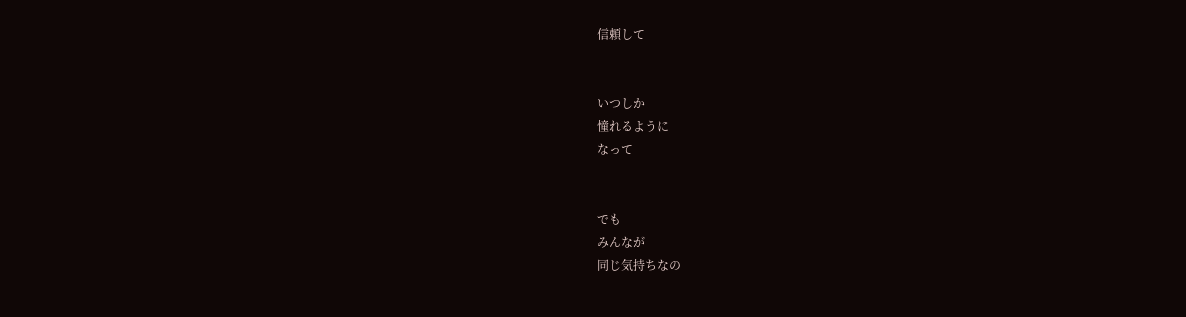信頼して


いつしか
憧れるように
なって


でも
みんなが
同じ気持ちなの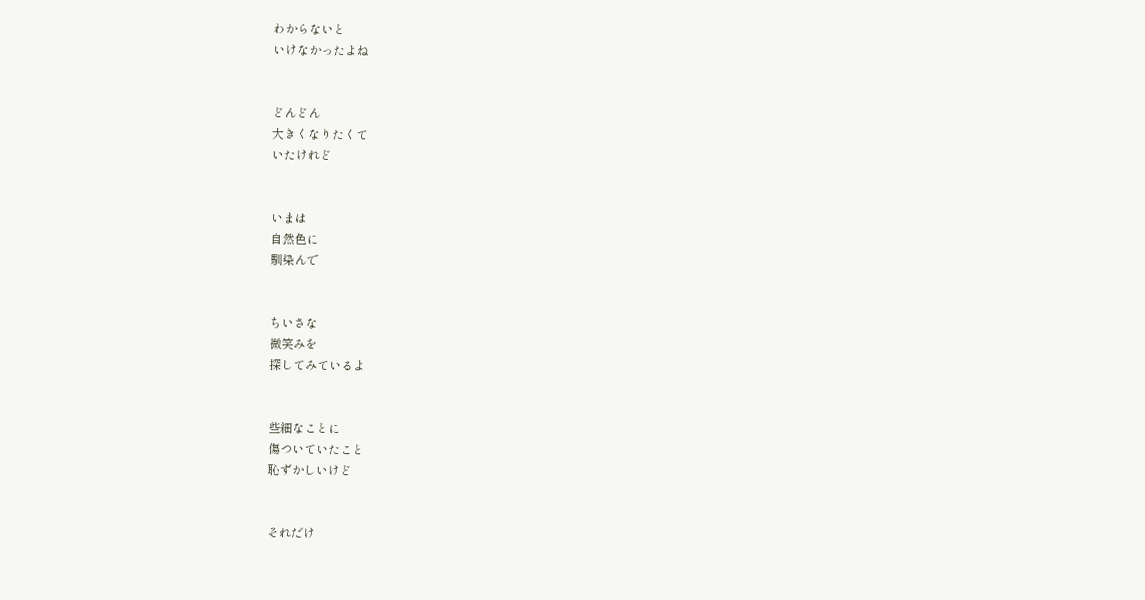わからないと
いけなかったよね


どんどん
大きくなりたくて
いたけれど


いまは
自然色に
馴染んで


ちいさな
微笑みを
探してみているよ


些細なことに
傷ついていたこと
恥ずかしいけど


それだけ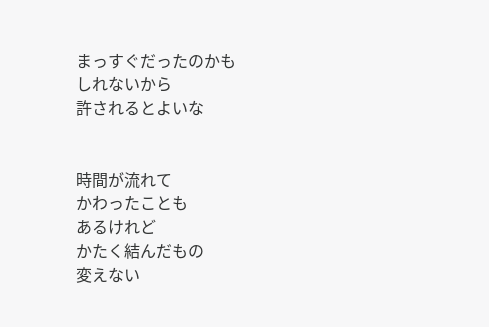まっすぐだったのかも
しれないから
許されるとよいな


時間が流れて
かわったことも
あるけれど
かたく結んだもの
変えない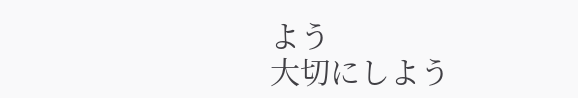よう
大切にしよう